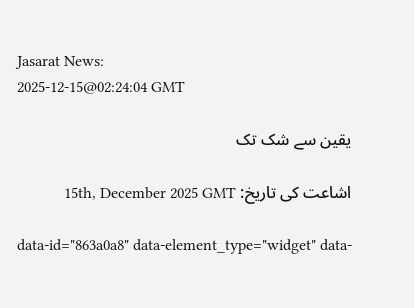Jasarat News:
2025-12-15@02:24:04 GMT

یقین سے شک تک

اشاعت کی تاریخ: 15th, December 2025 GMT

data-id="863a0a8" data-element_type="widget" data-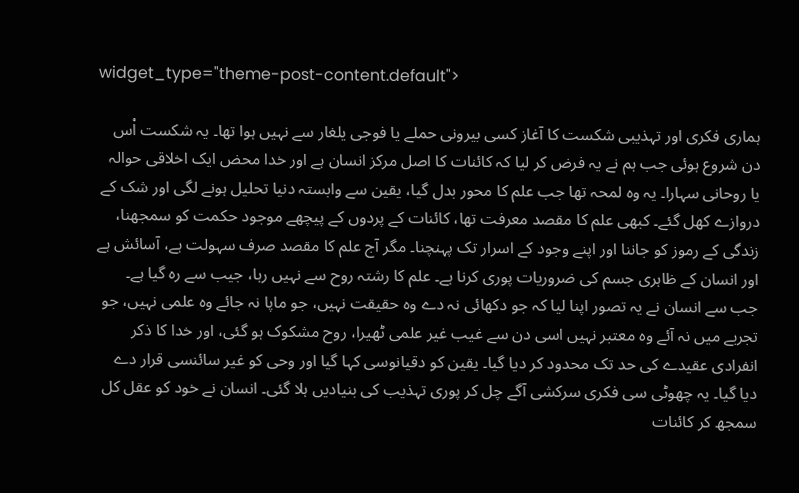widget_type="theme-post-content.default">

ہماری فکری اور تہذیبی شکست کا آغاز کسی بیرونی حملے یا فوجی یلغار سے نہیں ہوا تھا۔ یہ شکست اْس دن شروع ہوئی جب ہم نے یہ فرض کر لیا کہ کائنات کا اصل مرکز انسان ہے اور خدا محض ایک اخلاقی حوالہ یا روحانی سہارا۔ یہ وہ لمحہ تھا جب علم کا محور بدل گیا، یقین سے وابستہ دنیا تحلیل ہونے لگی اور شک کے دروازے کھل گئے۔ کبھی علم کا مقصد معرفت تھا، کائنات کے پردوں کے پیچھے موجود حکمت کو سمجھنا، زندگی کے رموز کو جاننا اور اپنے وجود کے اسرار تک پہنچنا۔ مگر آج علم کا مقصد صرف سہولت ہے، آسائش ہے اور انسان کے ظاہری جسم کی ضروریات پوری کرنا ہے۔ علم کا رشتہ روح سے نہیں رہا، جیب سے رہ گیا ہے۔ جب سے انسان نے یہ تصور اپنا لیا کہ جو دکھائی نہ دے وہ حقیقت نہیں، جو ماپا نہ جائے وہ علمی نہیں، جو تجربے میں نہ آئے وہ معتبر نہیں اسی دن سے غیب غیر علمی ٹھیرا، روح مشکوک ہو گئی، اور خدا کا ذکر انفرادی عقیدے کی حد تک محدود کر دیا گیا۔ یقین کو دقیانوسی کہا گیا اور وحی کو غیر سائنسی قرار دے دیا گیا۔ یہ چھوٹی سی فکری سرکشی آگے چل کر پوری تہذیب کی بنیادیں ہلا گئی۔ انسان نے خود کو عقل کل سمجھ کر کائنات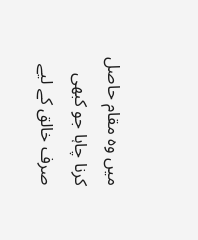میں وہ مقام حاصل کرنا چاہا جو کبھی صرف خالق کے لیے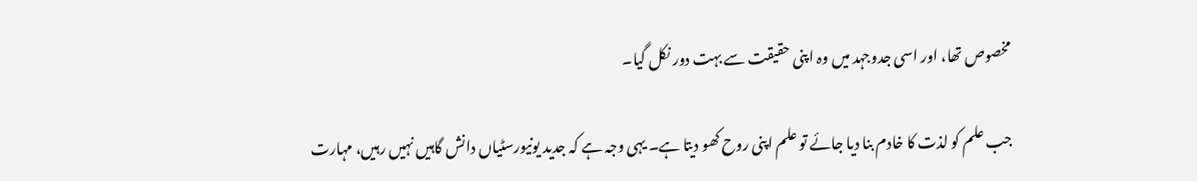مخصوص تھا، اور اسی جدوجہد میں وہ اپنی حقیقت سے بہت دور نکل گیا۔

جب علم کو لذت کا خادم بنا دیا جائے تو علم اپنی روح کھو دیتا ہے۔ یہی وجہ ہے کہ جدید یونیورسٹیاں دانش گاہیں نہیں رہیں، مہارت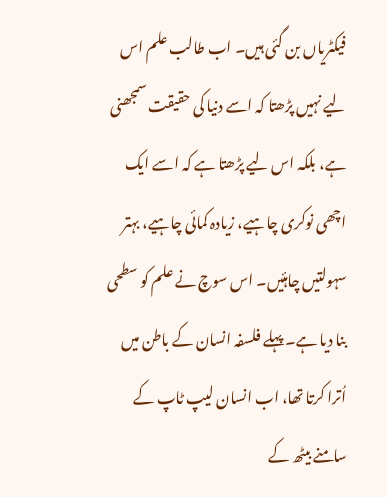فیکٹریاں بن گئی ہیں۔ اب طالب علم اس لیے نہیں پڑھتا کہ اسے دنیا کی حقیقت سمجھنی ہے، بلکہ اس لیے پڑھتا ہے کہ اسے ایک اچھی نوکری چاہیے، زیادہ کمائی چاہیے، بہتر سہولتیں چاہئیں۔ اس سوچ نے علم کو سطحی بنا دیا ہے۔ پہلے فلسفہ انسان کے باطن میں اُترا کرتا تھا، اب انسان لیپ ٹاپ کے سامنے بیٹھ کے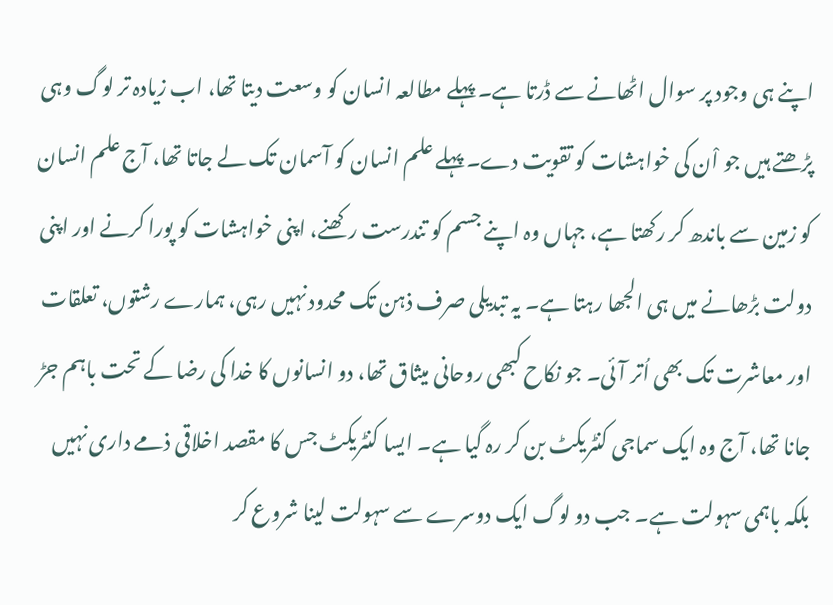اپنے ہی وجود پر سوال اٹھانے سے ڈرتا ہے۔ پہلے مطالعہ انسان کو وسعت دیتا تھا، اب زیادہ تر لوگ وہی پڑھتے ہیں جو اْن کی خواہشات کو تقویت دے۔ پہلے علم انسان کو آسمان تک لے جاتا تھا، آج علم انسان کو زمین سے باندھ کر رکھتا ہے، جہاں وہ اپنے جسم کو تندرست رکھنے، اپنی خواہشات کو پورا کرنے اور اپنی دولت بڑھانے میں ہی الجھا رہتا ہے۔ یہ تبدیلی صرف ذہن تک محدود نہیں رہی، ہمارے رشتوں، تعلقات اور معاشرت تک بھی اُتر آئی۔ جو نکاح کبھی روحانی میثاق تھا، دو انسانوں کا خدا کی رضا کے تحت باہم جڑ جانا تھا، آج وہ ایک سماجی کنٹریکٹ بن کر رہ گیا ہے۔ ایسا کنٹریکٹ جس کا مقصد اخلاقی ذمے داری نہیں بلکہ باہمی سہولت ہے۔ جب دو لوگ ایک دوسرے سے سہولت لینا شروع کر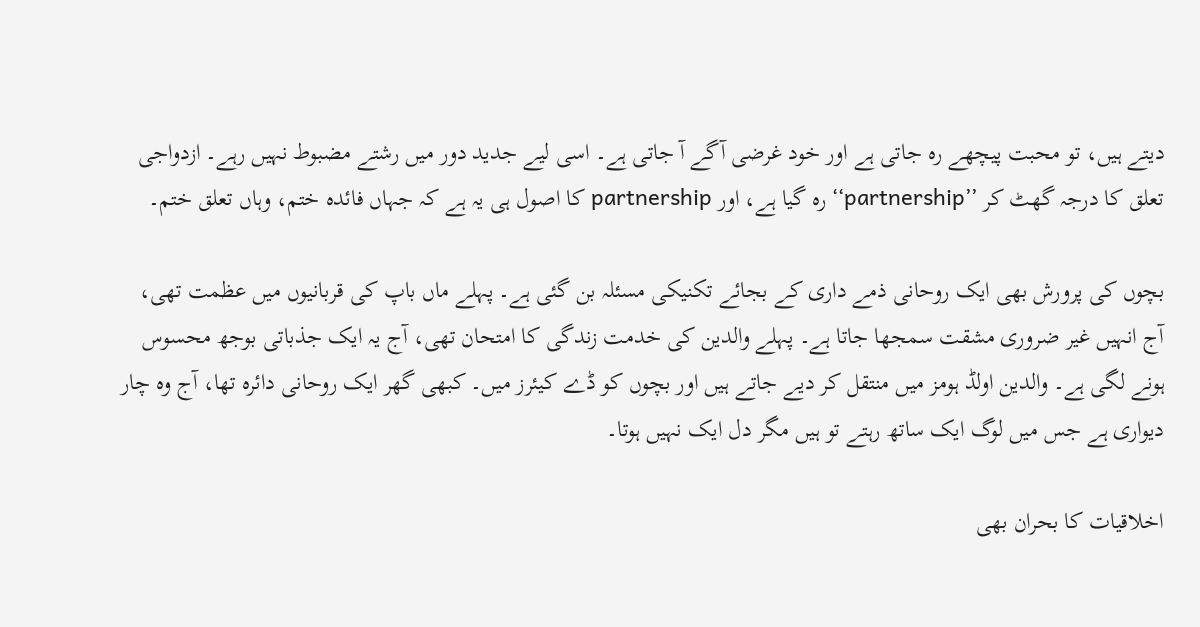دیتے ہیں، تو محبت پیچھے رہ جاتی ہے اور خود غرضی آگے آ جاتی ہے۔ اسی لیے جدید دور میں رشتے مضبوط نہیں رہے۔ ازدواجی تعلق کا درجہ گھٹ کر ’’partnership‘‘ رہ گیا ہے، اور partnership کا اصول ہی یہ ہے کہ جہاں فائدہ ختم، وہاں تعلق ختم۔

بچوں کی پرورش بھی ایک روحانی ذمے داری کے بجائے تکنیکی مسئلہ بن گئی ہے۔ پہلے ماں باپ کی قربانیوں میں عظمت تھی، آج انہیں غیر ضروری مشقت سمجھا جاتا ہے۔ پہلے والدین کی خدمت زندگی کا امتحان تھی، آج یہ ایک جذباتی بوجھ محسوس ہونے لگی ہے۔ والدین اولڈ ہومز میں منتقل کر دیے جاتے ہیں اور بچوں کو ڈے کیئرز میں۔ کبھی گھر ایک روحانی دائرہ تھا، آج وہ چار دیواری ہے جس میں لوگ ایک ساتھ رہتے تو ہیں مگر دل ایک نہیں ہوتا۔

اخلاقیات کا بحران بھی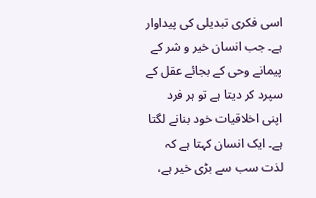اسی فکری تبدیلی کی پیداوار ہے۔ جب انسان خیر و شر کے پیمانے وحی کے بجائے عقل کے سپرد کر دیتا ہے تو ہر فرد اپنی اخلاقیات خود بنانے لگتا ہے۔ ایک انسان کہتا ہے کہ لذت سب سے بڑی خیر ہے،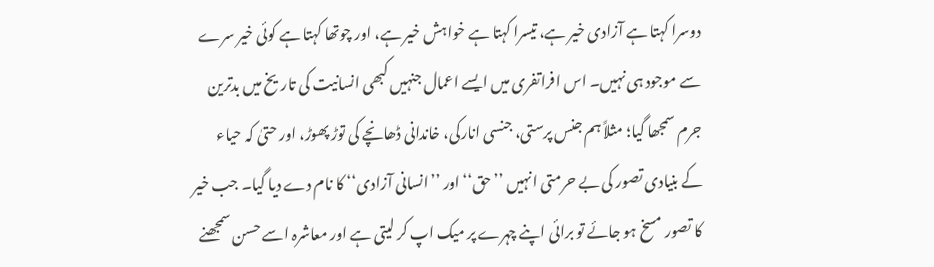دوسرا کہتا ہے آزادی خیر ہے، تیسرا کہتا ہے خواہش خیر ہے، اور چوتھا کہتا ہے کوئی خیر سرے سے موجود ہی نہیں۔ اس افراتفری میں ایسے اعمال جنہیں کبھی انسانیت کی تاریخ میں بدترین جرم سمجھا گیا؛ مثلاً ہم جنس پرستی، جنسی انارکی، خاندانی ڈھانچے کی توڑ پھوڑ، اور حتیٰ کہ حیاء کے بنیادی تصور کی بے حرمتی انہیں ’’حق‘‘ اور ’’انسانی آزادی‘‘ کا نام دے دیا گیا۔ جب خیر کا تصور مسخ ہو جائے تو برائی اپنے چہرے پر میک اپ کر لیتی ہے اور معاشرہ اسے حسن سمجھنے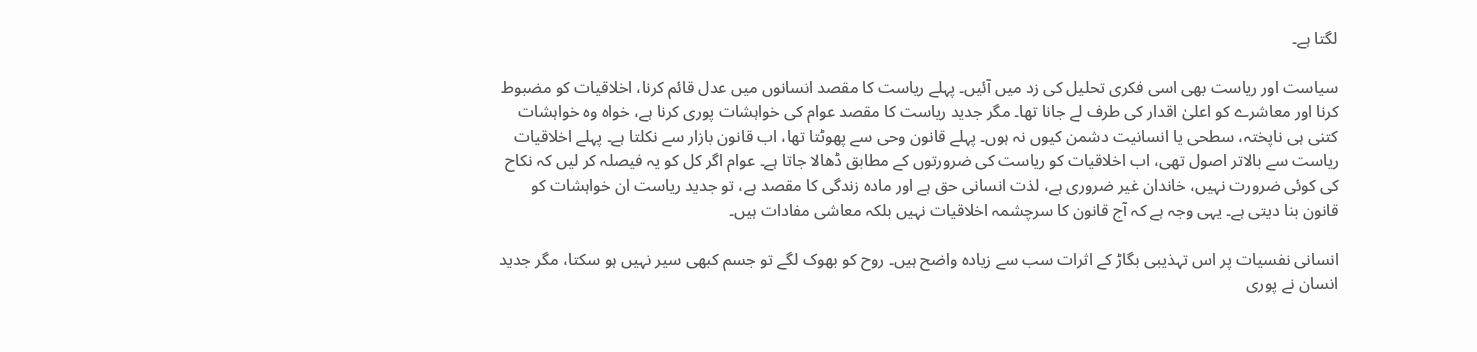لگتا ہے۔

سیاست اور ریاست بھی اسی فکری تحلیل کی زد میں آئیں۔ پہلے ریاست کا مقصد انسانوں میں عدل قائم کرنا، اخلاقیات کو مضبوط کرنا اور معاشرے کو اعلیٰ اقدار کی طرف لے جانا تھا۔ مگر جدید ریاست کا مقصد عوام کی خواہشات پوری کرنا ہے، خواہ وہ خواہشات کتنی ہی ناپختہ، سطحی یا انسانیت دشمن کیوں نہ ہوں۔ پہلے قانون وحی سے پھوٹتا تھا، اب قانون بازار سے نکلتا ہے۔ پہلے اخلاقیات ریاست سے بالاتر اصول تھی، اب اخلاقیات کو ریاست کی ضرورتوں کے مطابق ڈھالا جاتا ہے۔ عوام اگر کل کو یہ فیصلہ کر لیں کہ نکاح کی کوئی ضرورت نہیں، خاندان غیر ضروری ہے، لذت انسانی حق ہے اور مادہ زندگی کا مقصد ہے، تو جدید ریاست ان خواہشات کو قانون بنا دیتی ہے۔ یہی وجہ ہے کہ آج قانون کا سرچشمہ اخلاقیات نہیں بلکہ معاشی مفادات ہیں۔

انسانی نفسیات پر اس تہذیبی بگاڑ کے اثرات سب سے زیادہ واضح ہیں۔ روح کو بھوک لگے تو جسم کبھی سیر نہیں ہو سکتا، مگر جدید انسان نے پوری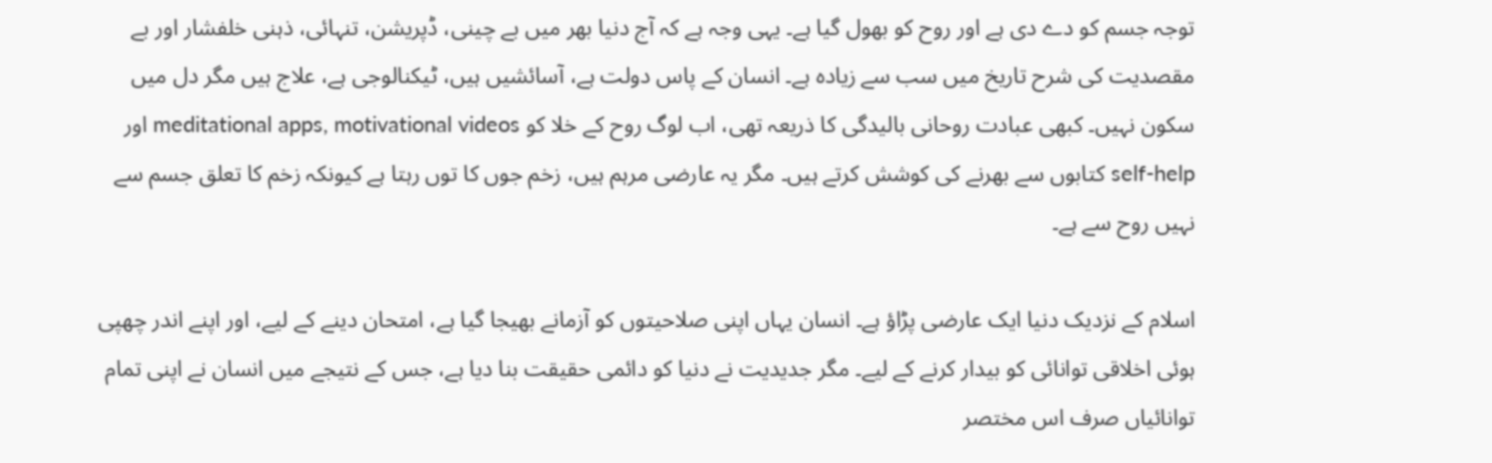توجہ جسم کو دے دی ہے اور روح کو بھول گیا ہے۔ یہی وجہ ہے کہ آج دنیا بھر میں بے چینی، ڈپریشن، تنہائی، ذہنی خلفشار اور بے مقصدیت کی شرح تاریخ میں سب سے زیادہ ہے۔ انسان کے پاس دولت ہے، آسائشیں ہیں، ٹیکنالوجی ہے، علاج ہیں مگر دل میں سکون نہیں۔ کبھی عبادت روحانی بالیدگی کا ذریعہ تھی، اب لوگ روح کے خلا کو meditational apps, motivational videos اور self-help کتابوں سے بھرنے کی کوشش کرتے ہیں۔ مگر یہ عارضی مرہم ہیں، زخم جوں کا توں رہتا ہے کیونکہ زخم کا تعلق جسم سے نہیں روح سے ہے۔

اسلام کے نزدیک دنیا ایک عارضی پڑاؤ ہے۔ انسان یہاں اپنی صلاحیتوں کو آزمانے بھیجا گیا ہے، امتحان دینے کے لیے، اور اپنے اندر چھپی ہوئی اخلاقی توانائی کو بیدار کرنے کے لیے۔ مگر جدیدیت نے دنیا کو دائمی حقیقت بنا دیا ہے، جس کے نتیجے میں انسان نے اپنی تمام توانائیاں صرف اس مختصر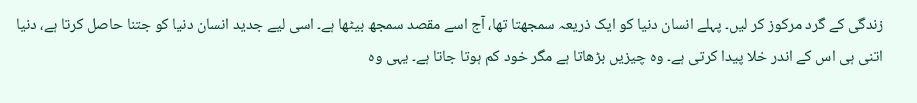زندگی کے گرد مرکوز کر لیں۔ پہلے انسان دنیا کو ایک ذریعہ سمجھتا تھا، آج اسے مقصد سمجھ بیٹھا ہے۔ اسی لیے جدید انسان دنیا کو جتنا حاصل کرتا ہے، دنیا اتنی ہی اس کے اندر خلا پیدا کرتی ہے۔ وہ چیزیں بڑھاتا ہے مگر خود کم ہوتا جاتا ہے۔ یہی وہ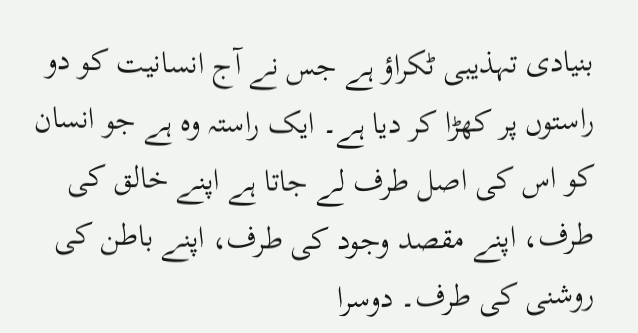بنیادی تہذیبی ٹکراؤ ہے جس نے آج انسانیت کو دو راستوں پر کھڑا کر دیا ہے۔ ایک راستہ وہ ہے جو انسان کو اس کی اصل طرف لے جاتا ہے اپنے خالق کی طرف، اپنے مقصد وجود کی طرف، اپنے باطن کی روشنی کی طرف۔ دوسرا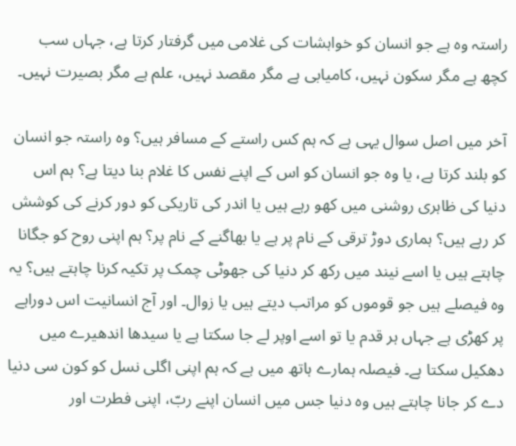راستہ وہ ہے جو انسان کو خواہشات کی غلامی میں گرفتار کرتا ہے، جہاں سب کچھ ہے مگر سکون نہیں، کامیابی ہے مگر مقصد نہیں، علم ہے مگر بصیرت نہیں۔

آخر میں اصل سوال یہی ہے کہ ہم کس راستے کے مسافر ہیں؟ وہ راستہ جو انسان کو بلند کرتا ہے، یا وہ جو انسان کو اس کے اپنے نفس کا غلام بنا دیتا ہے؟ ہم اس دنیا کی ظاہری روشنی میں کھو رہے ہیں یا اندر کی تاریکی کو دور کرنے کی کوشش کر رہے ہیں؟ ہماری دوڑ ترقی کے نام پر ہے یا بھاگنے کے نام پر؟ ہم اپنی روح کو جگانا چاہتے ہیں یا اسے نیند میں رکھ کر دنیا کی جھوٹی چمک پر تکیہ کرنا چاہتے ہیں؟ یہ وہ فیصلے ہیں جو قوموں کو مراتب دیتے ہیں یا زوال۔ اور آج انسانیت اس دوراہے پر کھڑی ہے جہاں ہر قدم یا تو اسے اوپر لے جا سکتا ہے یا سیدھا اندھیرے میں دھکیل سکتا ہے۔ فیصلہ ہمارے ہاتھ میں ہے کہ ہم اپنی اگلی نسل کو کون سی دنیا دے کر جانا چاہتے ہیں وہ دنیا جس میں انسان اپنے ربّ، اپنی فطرت اور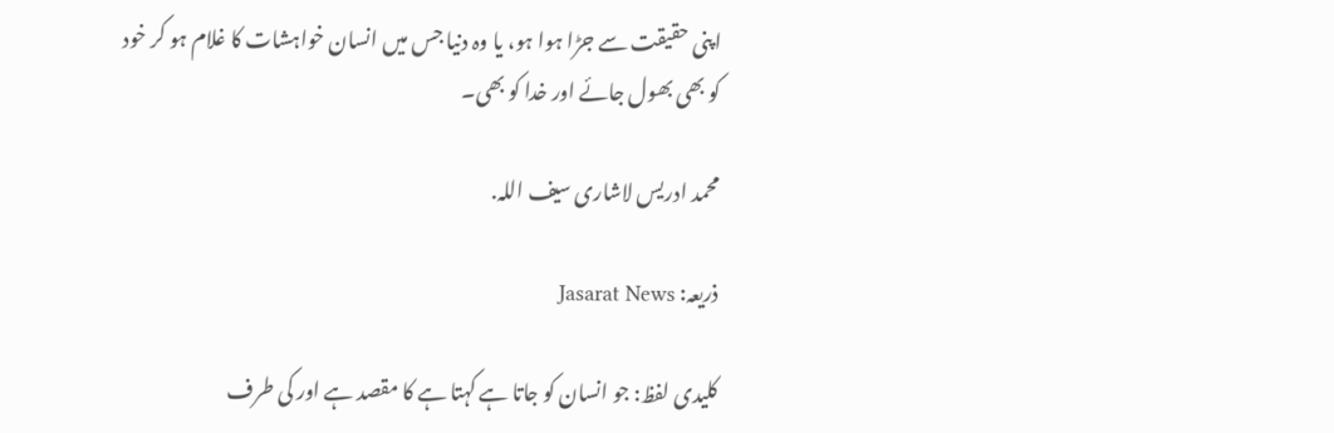اپنی حقیقت سے جڑا ہوا ہو، یا وہ دنیا جس میں انسان خواہشات کا غلام ہو کر خود کو بھی بھول جائے اور خدا کو بھی۔

محمد ادریس لاشاری سیف اللہ.

ذریعہ: Jasarat News

کلیدی لفظ: جو انسان کو جاتا ہے کہتا ہے کا مقصد ہے اور کی طرف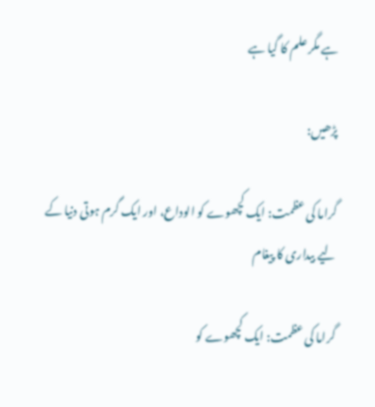ہے مگر علم کا گیا ہے

پڑھیں:

گراما کی عظمت: ایک کچھوے کو الوداع، اور ایک گرم ہوتی دنیا کے لیے بیداری کا پیغام

گراما کی عظمت: ایک کچھوے کو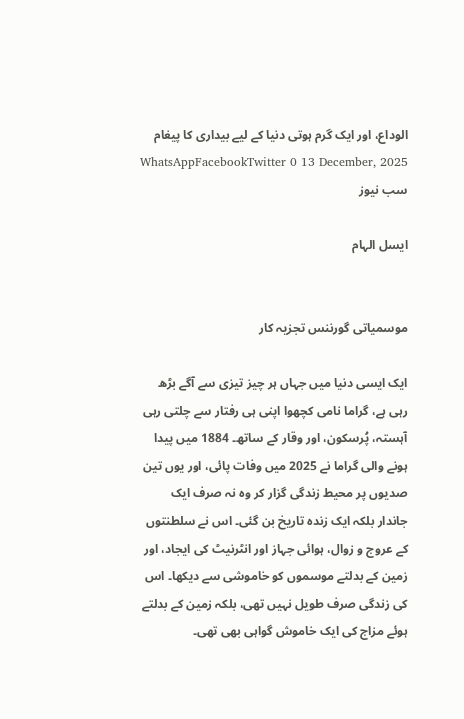الوداع، اور ایک گرم ہوتی دنیا کے لیے بیداری کا پیغام WhatsAppFacebookTwitter 0 13 December, 2025 سب نیوز

ایسل الہام


موسمیاتی گورننس تجزیہ کار

ایک ایسی دنیا میں جہاں ہر چیز تیزی سے آگے بڑھ رہی ہے، گراما نامی کچھوا اپنی ہی رفتار سے چلتی رہی آہستہ، پُرسکون، اور وقار کے ساتھ۔ 1884 میں پیدا ہونے والی گراما نے 2025 میں وفات پائی، اور یوں تین صدیوں پر محیط زندگی گزار کر وہ نہ صرف ایک جاندار بلکہ ایک زندہ تاریخ بن گئی۔ اس نے سلطنتوں کے عروج و زوال، ہوائی جہاز اور انٹرنیٹ کی ایجاد، اور زمین کے بدلتے موسموں کو خاموشی سے دیکھا۔ اس کی زندگی صرف طویل نہیں تھی، بلکہ زمین کے بدلتے ہوئے مزاج کی ایک خاموش گواہی بھی تھی۔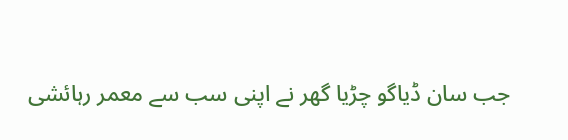جب سان ڈیاگو چڑیا گھر نے اپنی سب سے معمر رہائشی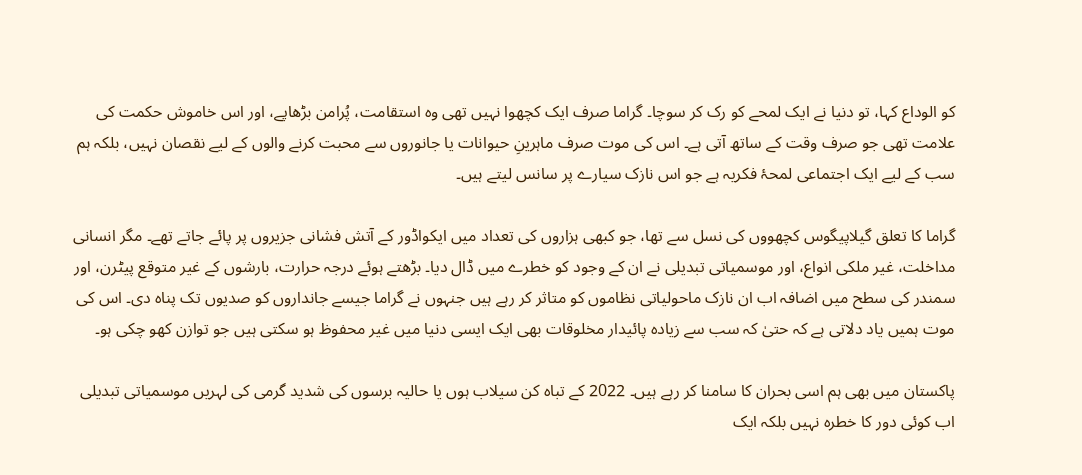کو الوداع کہا، تو دنیا نے ایک لمحے کو رک کر سوچا۔ گراما صرف ایک کچھوا نہیں تھی وہ استقامت، پُرامن بڑھاپے، اور اس خاموش حکمت کی علامت تھی جو صرف وقت کے ساتھ آتی ہے۔ اس کی موت صرف ماہرینِ حیوانات یا جانوروں سے محبت کرنے والوں کے لیے نقصان نہیں، بلکہ ہم سب کے لیے ایک اجتماعی لمحۂ فکریہ ہے جو اس نازک سیارے پر سانس لیتے ہیں۔

گراما کا تعلق گیلاپیگوس کچھووں کی نسل سے تھا، جو کبھی ہزاروں کی تعداد میں ایکواڈور کے آتش فشانی جزیروں پر پائے جاتے تھے۔ مگر انسانی مداخلت، غیر ملکی انواع، اور موسمیاتی تبدیلی نے ان کے وجود کو خطرے میں ڈال دیا۔ بڑھتے ہوئے درجہ حرارت، بارشوں کے غیر متوقع پیٹرن، اور سمندر کی سطح میں اضافہ اب ان نازک ماحولیاتی نظاموں کو متاثر کر رہے ہیں جنہوں نے گراما جیسے جانداروں کو صدیوں تک پناہ دی۔ اس کی موت ہمیں یاد دلاتی ہے کہ حتیٰ کہ سب سے زیادہ پائیدار مخلوقات بھی ایک ایسی دنیا میں غیر محفوظ ہو سکتی ہیں جو توازن کھو چکی ہو۔

پاکستان میں بھی ہم اسی بحران کا سامنا کر رہے ہیں۔ 2022 کے تباہ کن سیلاب ہوں یا حالیہ برسوں کی شدید گرمی کی لہریں موسمیاتی تبدیلی اب کوئی دور کا خطرہ نہیں بلکہ ایک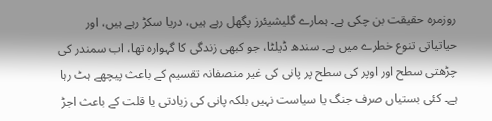روزمرہ حقیقت بن چکی ہے۔ ہمارے گلیشیئرز پگھل رہے ہیں، دریا سکڑ رہے ہیں، اور حیاتیاتی تنوع خطرے میں ہے۔ سندھ ڈیلٹا، جو کبھی زندگی کا گہوارہ تھا، اب سمندر کی چڑھتی سطح اور اوپر کی سطح پر پانی کی غیر منصفانہ تقسیم کے باعث پیچھے ہٹ رہا ہے۔ کئی بستیاں صرف جنگ یا سیاست نہیں بلکہ پانی کی زیادتی یا قلت کے باعث اجڑ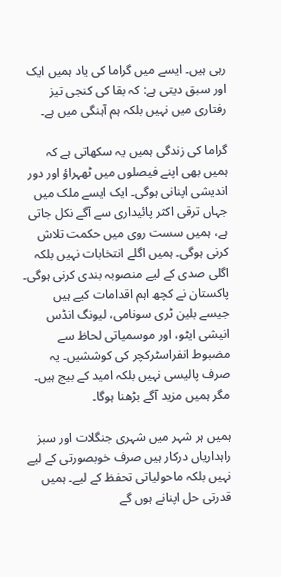رہی ہیں۔ ایسے میں گراما کی یاد ہمیں ایک اور سبق دیتی ہے: کہ بقا کی کنجی تیز رفتاری میں نہیں بلکہ ہم آہنگی میں ہے۔

گراما کی زندگی ہمیں یہ سکھاتی ہے کہ ہمیں بھی اپنے فیصلوں میں ٹھہراؤ اور دور اندیشی اپنانی ہوگی۔ ایک ایسے ملک میں جہاں ترقی اکثر پائیداری سے آگے نکل جاتی ہے، ہمیں سست روی میں حکمت تلاش کرنی ہوگی۔ ہمیں اگلے انتخابات نہیں بلکہ اگلی صدی کے لیے منصوبہ بندی کرنی ہوگی۔ پاکستان نے کچھ اہم اقدامات کیے ہیں جیسے بلین ٹری سونامی، لیونگ انڈس انیشی ایٹو، اور موسمیاتی لحاظ سے مضبوط انفراسٹرکچر کی کوششیں۔ یہ صرف پالیسی نہیں بلکہ امید کے بیج ہیں۔ مگر ہمیں مزید آگے بڑھنا ہوگا۔

ہمیں ہر شہر میں شہری جنگلات اور سبز راہداریاں درکار ہیں صرف خوبصورتی کے لیے نہیں بلکہ ماحولیاتی تحفظ کے لیے۔ ہمیں قدرتی حل اپنانے ہوں گے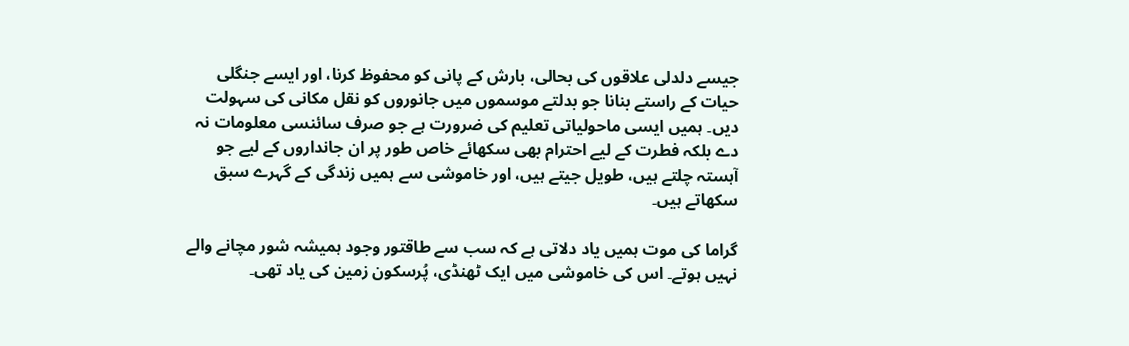جیسے دلدلی علاقوں کی بحالی، بارش کے پانی کو محفوظ کرنا، اور ایسے جنگلی حیات کے راستے بنانا جو بدلتے موسموں میں جانوروں کو نقل مکانی کی سہولت دیں۔ ہمیں ایسی ماحولیاتی تعلیم کی ضرورت ہے جو صرف سائنسی معلومات نہ دے بلکہ فطرت کے لیے احترام بھی سکھائے خاص طور پر ان جانداروں کے لیے جو آہستہ چلتے ہیں، طویل جیتے ہیں، اور خاموشی سے ہمیں زندگی کے گہرے سبق سکھاتے ہیں۔

گراما کی موت ہمیں یاد دلاتی ہے کہ سب سے طاقتور وجود ہمیشہ شور مچانے والے نہیں ہوتے۔ اس کی خاموشی میں ایک ٹھنڈی، پُرسکون زمین کی یاد تھی۔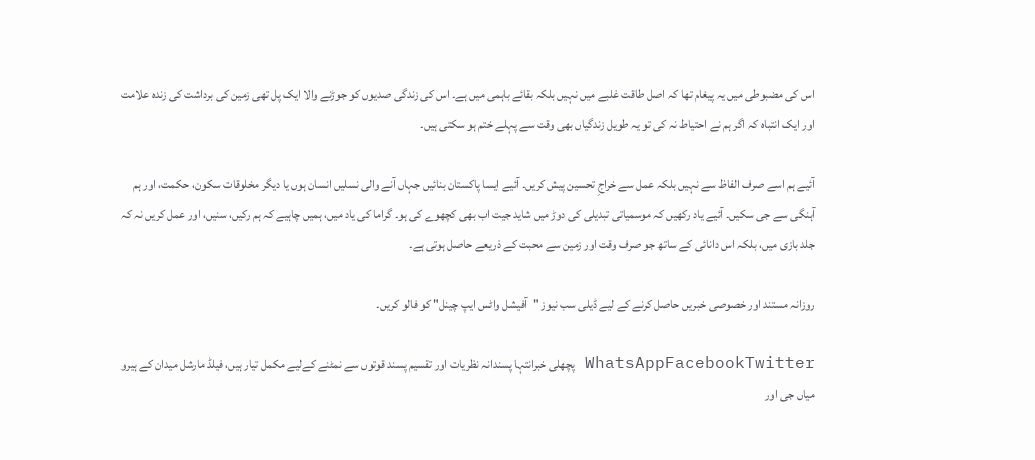اس کی مضبوطی میں یہ پیغام تھا کہ اصل طاقت غلبے میں نہیں بلکہ بقائے باہمی میں ہے۔ اس کی زندگی صدیوں کو جوڑنے والا ایک پل تھی زمین کی برداشت کی زندہ علامت اور ایک انتباہ کہ اگر ہم نے احتیاط نہ کی تو یہ طویل زندگیاں بھی وقت سے پہلے ختم ہو سکتی ہیں۔

آئیے ہم اسے صرف الفاظ سے نہیں بلکہ عمل سے خراجِ تحسین پیش کریں۔ آئیے ایسا پاکستان بنائیں جہاں آنے والی نسلیں انسان ہوں یا دیگر مخلوقات سکون، حکمت، اور ہم آہنگی سے جی سکیں۔ آئیے یاد رکھیں کہ موسمیاتی تبدیلی کی دوڑ میں شاید جیت اب بھی کچھوے کی ہو۔ گراما کی یاد میں، ہمیں چاہیے کہ ہم رکیں، سنیں، اور عمل کریں نہ کہ جلد بازی میں، بلکہ اس دانائی کے ساتھ جو صرف وقت اور زمین سے محبت کے ذریعے حاصل ہوتی ہے۔

روزانہ مستند اور خصوصی خبریں حاصل کرنے کے لیے ڈیلی سب نیوز "آفیشل واٹس ایپ چینل" کو فالو کریں۔

WhatsAppFacebookTwitter پچھلی خبرانتہا پسندانہ نظریات اور تقسیم پسند قوتوں سے نمٹنے کےلیے مکمل تیار ہیں، فیلڈ مارشل میدان کے ہیرو میاں جی اور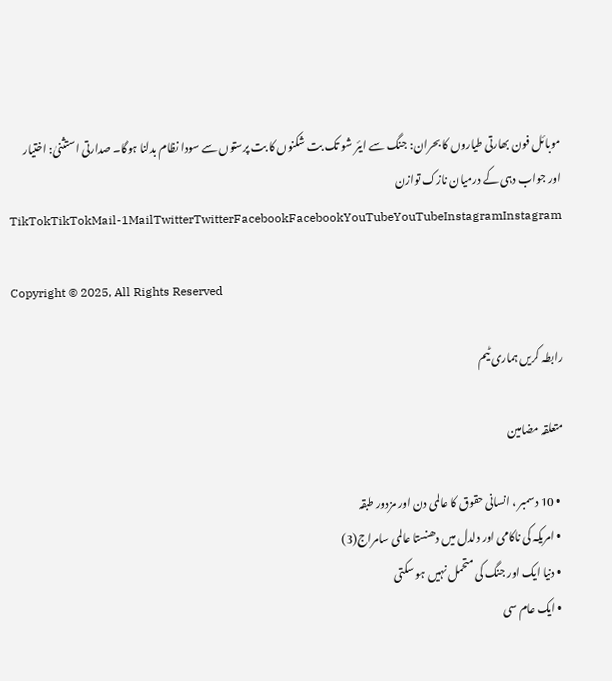موبائل فون بھارتی طیاروں کا بحران: جنگ سے ایئر شو تک بت شکنوں کا بت پرستوں سے سودا نظام بدلنا ہوگا۔ صدارتی استثنیٰ: اختیار اور جواب دہی کے درمیان نازک توازن TikTokTikTokMail-1MailTwitterTwitterFacebookFacebookYouTubeYouTubeInstagramInstagram

Copyright © 2025, All Rights Reserved

رابطہ کریں ہماری ٹیم

متعلقہ مضامین

  • 10 دسمبر ، انسانی حقوق کا عالمی دن اور مزدور طبقہ
  • امریکہ کی ناکامی اور دلدل میں دھنستا عالمی سامراج(3)
  • دنیا ایک اور جنگ کی متحمل نہیں ہو سکتی
  • ایک عام سی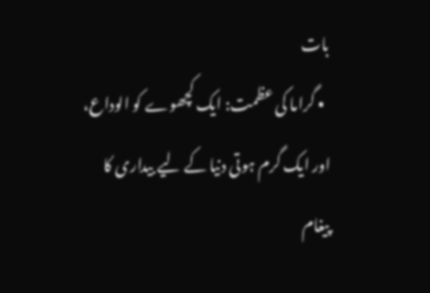بات
  • گراما کی عظمت: ایک کچھوے کو الوداع، اور ایک گرم ہوتی دنیا کے لیے بیداری کا پیغام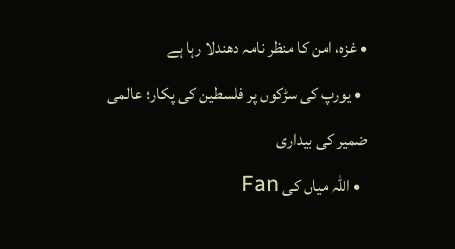• غزہ، امن کا منظر نامہ دھندلا رہا ہے
  • یورپ کی سڑکوں پر فلسطین کی پکار؛ عالمی ضمیر کی بیداری
  • اللہ میاں کی Fan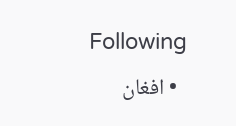Following
  • افغان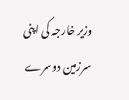وزیر خارجہ کی اپنی سرزمین دوسرے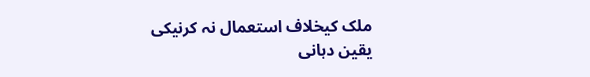ملک کیخلاف استعمال نہ کرنیکی یقین دہانی